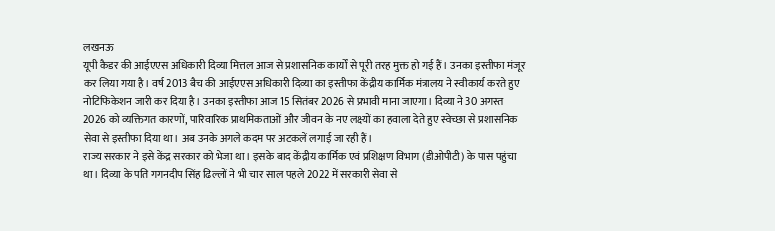लखनऊ
यूपी कैडर की आईएएस अधिकारी दिव्या मित्तल आज से प्रशासनिक कार्यों से पूरी तरह मुक्त हो गई हैं। उनका इस्तीफा मंजूर कर लिया गया है। वर्ष 2013 बैच की आईएएस अधिकारी दिव्या का इस्तीफा केंद्रीय कार्मिक मंत्रालय ने स्वीकार्य करते हुए नोटिफिकेशन जारी कर दिया है। उनका इस्तीफा आज 15 सितंबर 2026 से प्रभावी माना जाएगा। दिव्या ने 30 अगस्त 2026 को व्यक्तिगत कारणों, पारिवारिक प्राथमिकताओं और जीवन के नए लक्ष्यों का हवाला देते हुए स्वेच्छा से प्रशासनिक सेवा से इस्तीफा दिया था। अब उनके अगले कदम पर अटकलें लगाई जा रही हैं।
राज्य सरकार ने इसे केंद्र सरकार को भेजा था। इसके बाद केंद्रीय कार्मिक एवं प्रशिक्षण विभाग (डीओपीटी) के पास पहुंचा था। दिव्या के पति गगनदीप सिंह ढिल्लों ने भी चार साल पहले 2022 में सरकारी सेवा से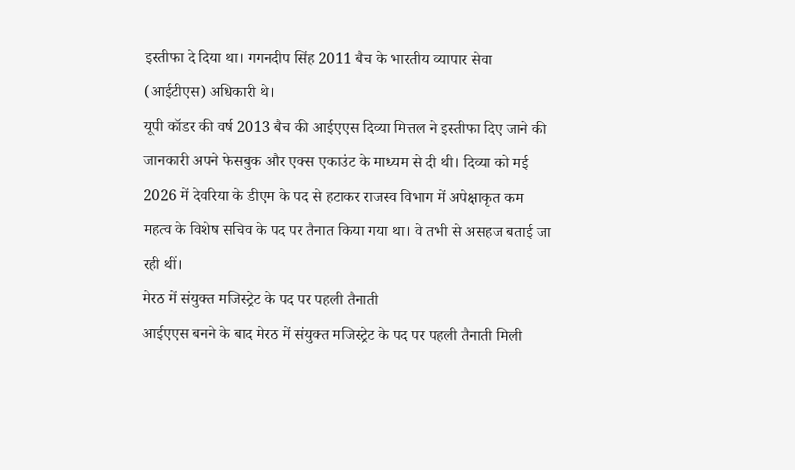इस्तीफा दे दिया था। गगनदीप सिंह 2011 बैच के भारतीय व्यापार सेवा (आईटीएस) अधिकारी थे।
यूपी कॉडर की वर्ष 2013 बैच की आईएएस दिव्या मित्तल ने इस्तीफा दिए जाने की जानकारी अपने फेसबुक और एक्स एकाउंट के माध्यम से दी थी। दिव्या को मई 2026 में देवरिया के डीएम के पद से हटाकर राजस्व विभाग में अपेक्षाकृत कम महत्व के विशेष सचिव के पद पर तैनात किया गया था। वे तभी से असहज बताई जा रही थीं।
मेरठ में संयुक्त मजिस्ट्रेट के पद पर पहली तैनाती
आईएएस बनने के बाद मेरठ में संयुक्त मजिस्ट्रेट के पद पर पहली तैनाती मिली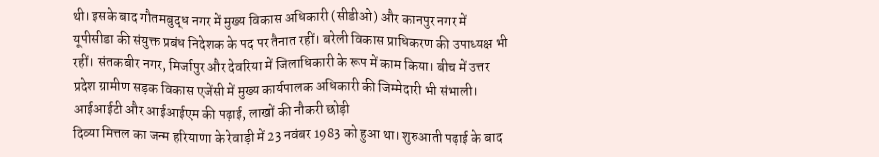थी। इसके बाद गौतमबुद्ध नगर में मुख्य विकास अधिकारी (सीडीओ) और कानपुर नगर में यूपीसीडा की संयुक्त प्रबंध निदेशक के पद पर तैनात रहीं। बरेली विकास प्राधिकरण की उपाध्यक्ष भी रहीं। संतकबीर नगर, मिर्जापुर और देवरिया में जिलाधिकारी के रूप में काम किया। बीच में उत्तर प्रदेश ग्रामीण सड़क विकास एजेंसी में मुख्य कार्यपालक अधिकारी की जिम्मेदारी भी संभाली।
आईआईटी और आईआईएम की पढ़ाई, लाखों की नौकरी छोड़ी
दिव्या मित्तल का जन्म हरियाणा के रेवाड़ी में 23 नवंबर 1983 को हुआ था। शुरुआती पढ़ाई के बाद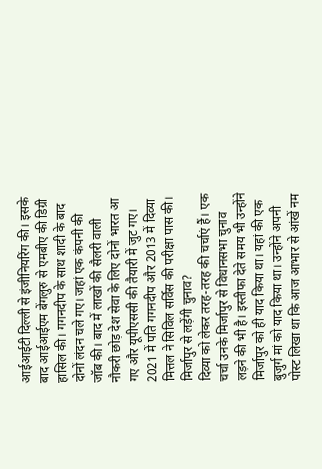आईआईटी दिल्ली से इंजीनियरिंग की। इसके बाद आईआईएम बेंगलुरु से एमबीए की डिग्री हासिल की। गगनदीप के साथ शादी के बाद दोनों लंदन चले गए। जहां एक कंपनी की जॉब की। बाद में लाखों की सैलरी वाली नौकरी छोड़ देश सेवा के लिए दोनों भारत आ गए और यूपीएससी की तैयारी में जुट गए। 2021 में पति गगनदीप और 2013 में दिव्या मित्तल ने सिविल सर्विस की परीक्षा पास की।
मिर्जापुर से लड़ेंगी चुनाव?
दिव्या को लेकर तरह-तरह की चर्चाएं हैं। एक चर्चा उनके मिर्जापुर से विधानसभा चुनाव लड़ने की भी है। इस्तीफा देते समय भी उन्होंने मिर्जापुर को ही याद किया था। यहां की एक बुजुर्ग मां को याद किया था। उन्होंने अपनी पोस्ट लिखा था कि आज आभार से आंखें नम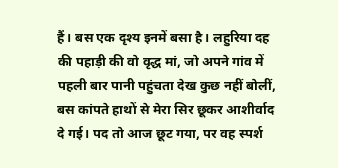हैं। बस एक दृश्य इनमें बसा है। लहुरिया दह की पहाड़ी की वो वृद्ध मां, जो अपने गांव में पहली बार पानी पहुंचता देख कुछ नहीं बोलीं, बस कांपते हाथों से मेरा सिर छूकर आशीर्वाद दे गई। पद तो आज छूट गया, पर वह स्पर्श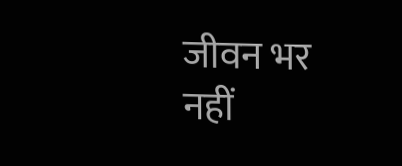जीवन भर नहीं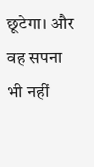छूटेगा। और वह सपना भी नहीं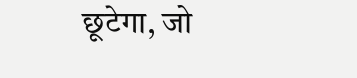छूटेगा, जो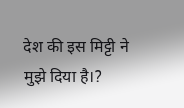देश की इस मिट्टी ने मुझे दिया है।?